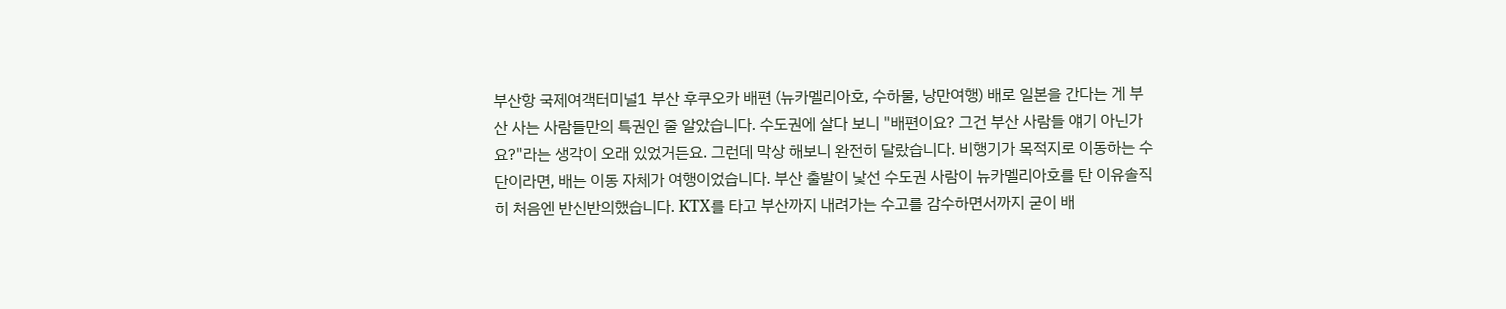부산항 국제여객터미널1 부산 후쿠오카 배편 (뉴카멜리아호, 수하물, 낭만여행) 배로 일본을 간다는 게 부산 사는 사람들만의 특권인 줄 알았습니다. 수도권에 살다 보니 "배편이요? 그건 부산 사람들 얘기 아닌가요?"라는 생각이 오래 있었거든요. 그런데 막상 해보니 완전히 달랐습니다. 비행기가 목적지로 이동하는 수단이라면, 배는 이동 자체가 여행이었습니다. 부산 출발이 낯선 수도권 사람이 뉴카멜리아호를 탄 이유솔직히 처음엔 반신반의했습니다. KTX를 타고 부산까지 내려가는 수고를 감수하면서까지 굳이 배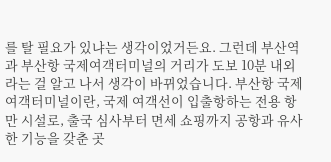를 탈 필요가 있냐는 생각이었거든요. 그런데 부산역과 부산항 국제여객터미널의 거리가 도보 10분 내외라는 걸 알고 나서 생각이 바뀌었습니다. 부산항 국제여객터미널이란, 국제 여객선이 입출항하는 전용 항만 시설로, 출국 심사부터 면세 쇼핑까지 공항과 유사한 기능을 갖춘 곳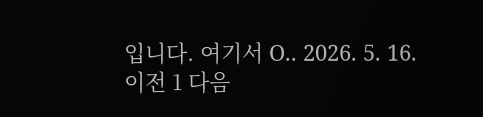입니다. 여기서 O.. 2026. 5. 16. 이전 1 다음